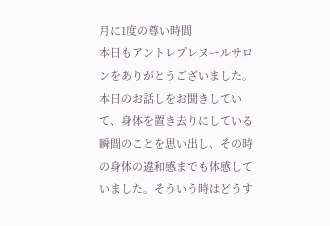月に1度の尊い時間
本日もアントレプレヌールサロンをありがとうございました。
本日のお話しをお聞きしていて、身体を置き去りにしている瞬間のことを思い出し、その時の身体の違和感までも体感していました。そういう時はどうす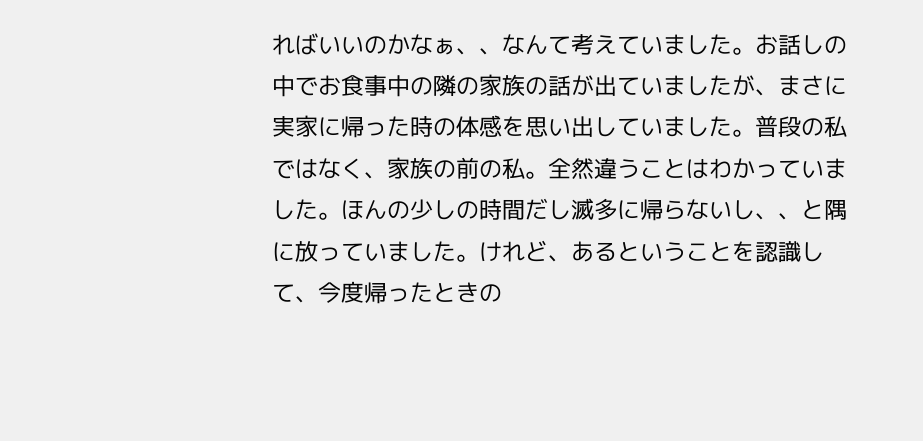ればいいのかなぁ、、なんて考えていました。お話しの中でお食事中の隣の家族の話が出ていましたが、まさに実家に帰った時の体感を思い出していました。普段の私ではなく、家族の前の私。全然違うことはわかっていました。ほんの少しの時間だし滅多に帰らないし、、と隅に放っていました。けれど、あるということを認識して、今度帰ったときの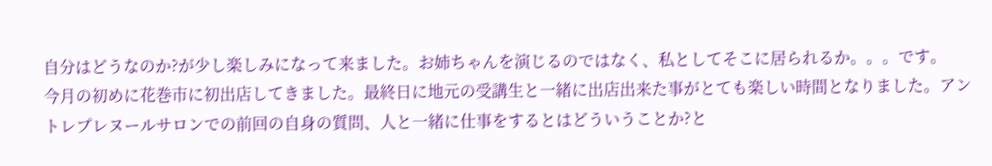自分はどうなのか?が少し楽しみになって来ました。お姉ちゃんを演じるのではなく、私としてそこに居られるか。。。です。
今月の初めに花巻市に初出店してきました。最終日に地元の受講生と一緒に出店出来た事がとても楽しい時間となりました。アントレプレヌールサロンでの前回の自身の質問、人と一緒に仕事をするとはどういうことか?と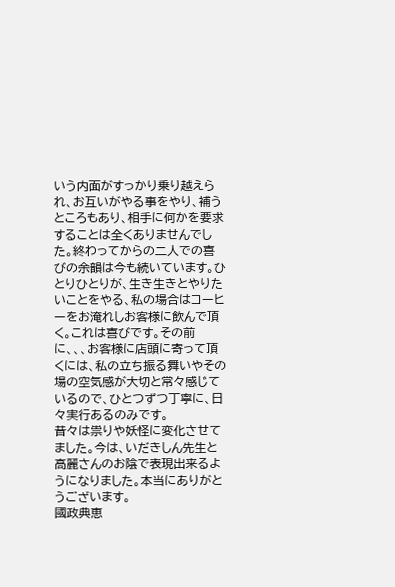いう内面がすっかり乗り越えられ、お互いがやる事をやり、補うところもあり、相手に何かを要求することは全くありませんでした。終わってからの二人での喜びの余韻は今も続いています。ひとりひとりが、生き生きとやりたいことをやる、私の場合はコーヒーをお淹れしお客様に飲んで頂く。これは喜びです。その前に、、、お客様に店頭に寄って頂くには、私の立ち振る舞いやその場の空気感が大切と常々感じているので、ひとつずつ丁寧に、日々実行あるのみです。
昔々は祟りや妖怪に変化させてました。今は、いだきしん先生と高麗さんのお陰で表現出来るようになりました。本当にありがとうございます。
國政典恵